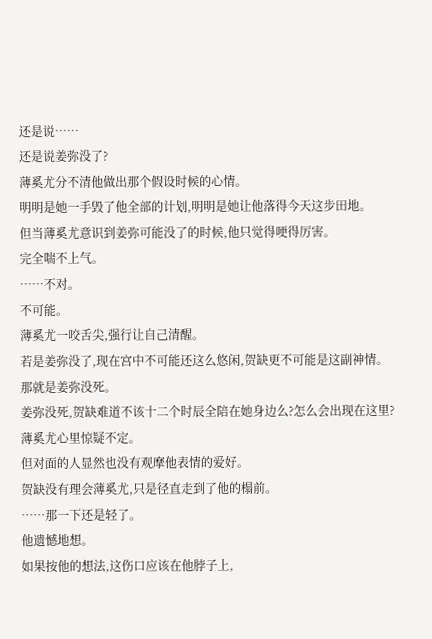还是说……
还是说姜弥没了?
薄奚尤分不清他做出那个假设时候的心情。
明明是她一手毁了他全部的计划,明明是她让他落得今天这步田地。
但当薄奚尤意识到姜弥可能没了的时候,他只觉得哽得厉害。
完全喘不上气。
……不对。
不可能。
薄奚尤一咬舌尖,强行让自己清醒。
若是姜弥没了,现在宫中不可能还这么悠闲,贺缺更不可能是这副神情。
那就是姜弥没死。
姜弥没死,贺缺难道不该十二个时辰全陪在她身边么?怎么会出现在这里?
薄奚尤心里惊疑不定。
但对面的人显然也没有观摩他表情的爱好。
贺缺没有理会薄奚尤,只是径直走到了他的榻前。
……那一下还是轻了。
他遗憾地想。
如果按他的想法,这伤口应该在他脖子上,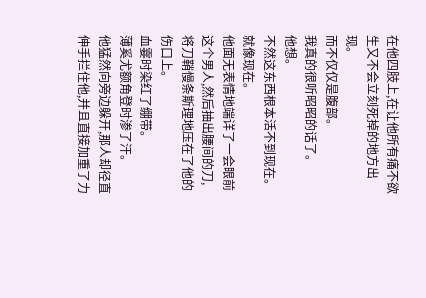在他四肢上,在让他所有痛不欲生又不会立刻死掉的地方出现。
而不仅仅是腹部。
我真的很听昭昭的话了。
他想。
不然这东西根本活不到现在。
就像现在。
他面无表情地端详了一会眼前这个男人,然后抽出腰间的刀,将刀鞘慢条斯理地压在了他的伤口上。
血霎时染红了绷带。
薄奚尤额角登时渗了汗。
他猛然向旁边躲开,那人却径直伸手拦住他,并且直接加重了力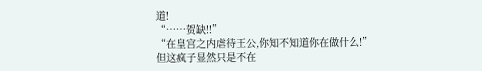道!
“……贺缺!!”
“在皇宫之内虐待王公,你知不知道你在做什么!”
但这疯子显然只是不在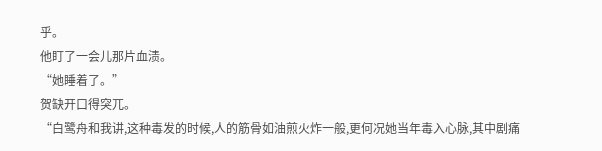乎。
他盯了一会儿那片血渍。
“她睡着了。”
贺缺开口得突兀。
“白鹭舟和我讲,这种毒发的时候,人的筋骨如油煎火炸一般,更何况她当年毒入心脉,其中剧痛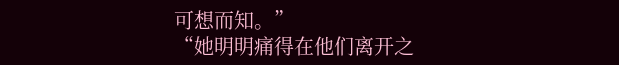可想而知。”
“她明明痛得在他们离开之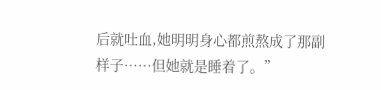后就吐血,她明明身心都煎熬成了那副样子……但她就是睡着了。”